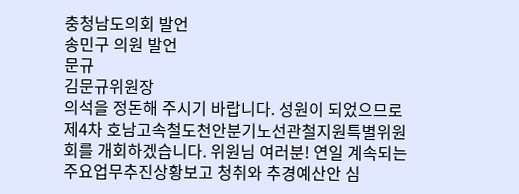충청남도의회 발언
송민구 의원 발언
문규
김문규위원장
의석을 정돈해 주시기 바랍니다. 성원이 되었으므로 제4차 호남고속철도천안분기노선관철지원특별위원회를 개회하겠습니다. 위원님 여러분! 연일 계속되는 주요업무추진상황보고 청취와 추경예산안 심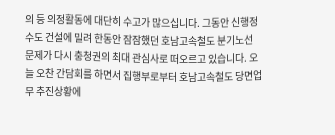의 등 의정활동에 대단히 수고가 많으십니다. 그동안 신행정수도 건설에 밀려 한동안 잠잠했던 호남고속철도 분기노선 문제가 다시 충청권의 최대 관심사로 떠오르고 있습니다. 오늘 오찬 간담회를 하면서 집행부로부터 호남고속철도 당면업무 추진상황에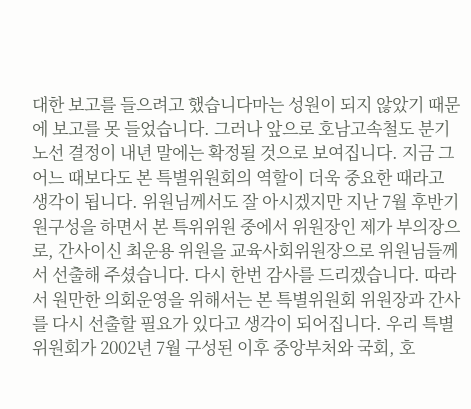대한 보고를 들으려고 했습니다마는 성원이 되지 않았기 때문에 보고를 못 들었습니다. 그러나 앞으로 호남고속철도 분기노선 결정이 내년 말에는 확정될 것으로 보여집니다. 지금 그 어느 때보다도 본 특별위원회의 역할이 더욱 중요한 때라고 생각이 됩니다. 위원님께서도 잘 아시겠지만 지난 7월 후반기 원구성을 하면서 본 특위위원 중에서 위원장인 제가 부의장으로, 간사이신 최운용 위원을 교육사회위원장으로 위원님들께서 선출해 주셨습니다. 다시 한번 감사를 드리겠습니다. 따라서 원만한 의회운영을 위해서는 본 특별위원회 위원장과 간사를 다시 선출할 필요가 있다고 생각이 되어집니다. 우리 특별위원회가 2002년 7월 구성된 이후 중앙부처와 국회, 호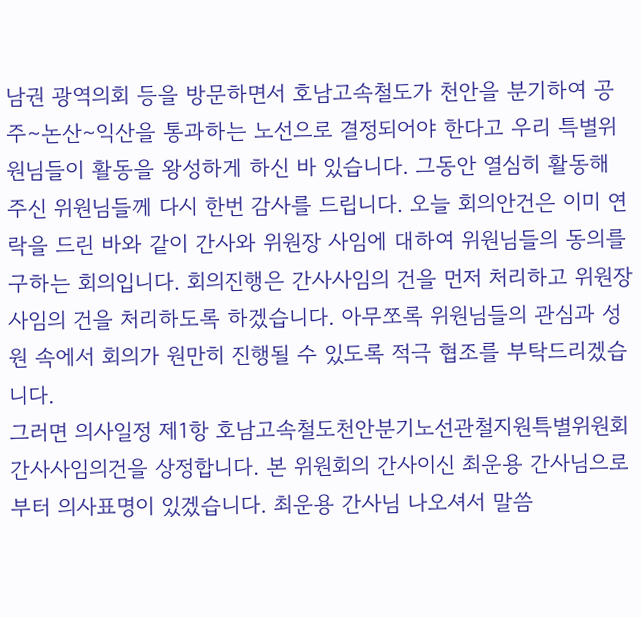남권 광역의회 등을 방문하면서 호남고속철도가 천안을 분기하여 공주∼논산∼익산을 통과하는 노선으로 결정되어야 한다고 우리 특별위원님들이 활동을 왕성하게 하신 바 있습니다. 그동안 열심히 활동해 주신 위원님들께 다시 한번 감사를 드립니다. 오늘 회의안건은 이미 연락을 드린 바와 같이 간사와 위원장 사임에 대하여 위원님들의 동의를 구하는 회의입니다. 회의진행은 간사사임의 건을 먼저 처리하고 위원장사임의 건을 처리하도록 하겠습니다. 아무쪼록 위원님들의 관심과 성원 속에서 회의가 원만히 진행될 수 있도록 적극 협조를 부탁드리겠습니다.
그러면 의사일정 제1항 호남고속철도천안분기노선관철지원특별위원회간사사임의건을 상정합니다. 본 위원회의 간사이신 최운용 간사님으로부터 의사표명이 있겠습니다. 최운용 간사님 나오셔서 말씀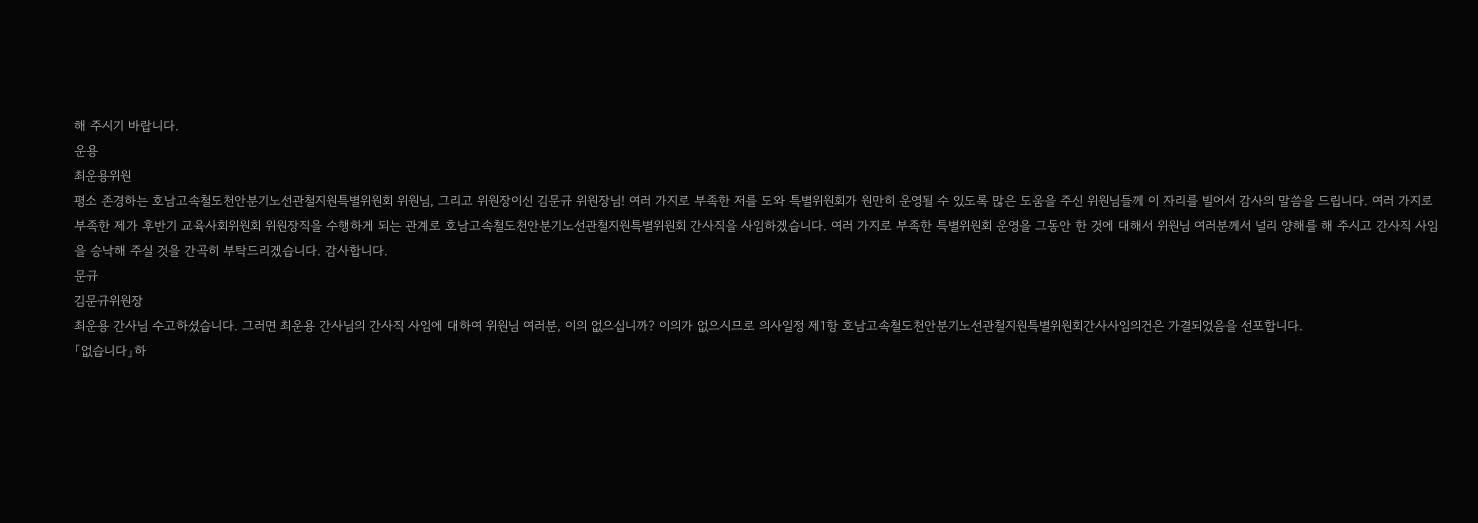해 주시기 바랍니다.
운용
최운용위원
평소 존경하는 호남고속철도천안분기노선관철지원특별위원회 위원님, 그리고 위원장이신 김문규 위원장님! 여러 가지로 부족한 저를 도와 특별위원회가 원만히 운영될 수 있도록 많은 도움을 주신 위원님들께 이 자리를 빌어서 감사의 말씀을 드립니다. 여러 가지로 부족한 제가 후반기 교육사회위원회 위원장직을 수행하게 되는 관계로 호남고속철도천안분기노선관철지원특별위원회 간사직을 사임하겠습니다. 여러 가지로 부족한 특별위원회 운영을 그동안 한 것에 대해서 위원님 여러분께서 널리 양해를 해 주시고 간사직 사임을 승낙해 주실 것을 간곡히 부탁드리겠습니다. 감사합니다.
문규
김문규위원장
최운용 간사님 수고하셨습니다. 그러면 최운용 간사님의 간사직 사임에 대하여 위원님 여러분, 이의 없으십니까? 이의가 없으시므로 의사일정 제1항 호남고속철도천안분기노선관철지원특별위원회간사사임의건은 가결되었음을 선포합니다.
「없습니다」하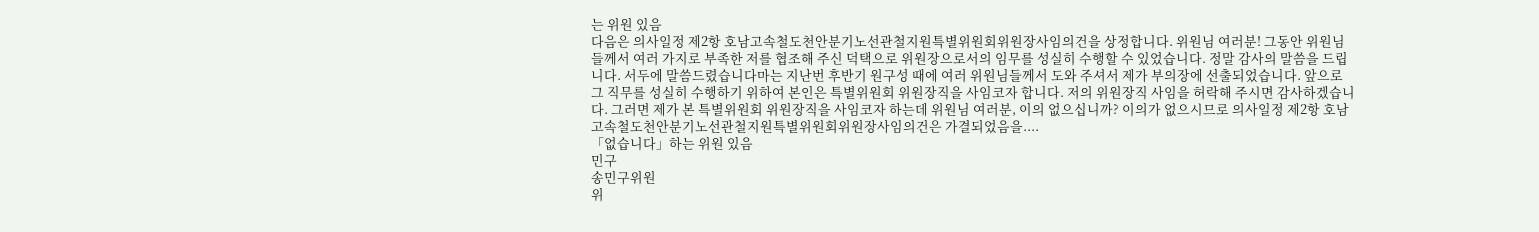는 위원 있음
다음은 의사일정 제2항 호남고속철도천안분기노선관철지원특별위원회위원장사임의건을 상정합니다. 위원님 여러분! 그동안 위원님들께서 여러 가지로 부족한 저를 협조해 주신 덕택으로 위원장으로서의 임무를 성실히 수행할 수 있었습니다. 정말 감사의 말씀을 드립니다. 서두에 말씀드렸습니다마는 지난번 후반기 원구성 때에 여러 위원님들께서 도와 주셔서 제가 부의장에 선출되었습니다. 앞으로 그 직무를 성실히 수행하기 위하여 본인은 특별위원회 위원장직을 사임코자 합니다. 저의 위원장직 사임을 허락해 주시면 감사하겠습니다. 그러면 제가 본 특별위원회 위원장직을 사임코자 하는데 위원님 여러분, 이의 없으십니까? 이의가 없으시므로 의사일정 제2항 호남고속철도천안분기노선관철지원특별위원회위원장사임의건은 가결되었음을....
「없습니다」하는 위원 있음
민구
송민구위원
위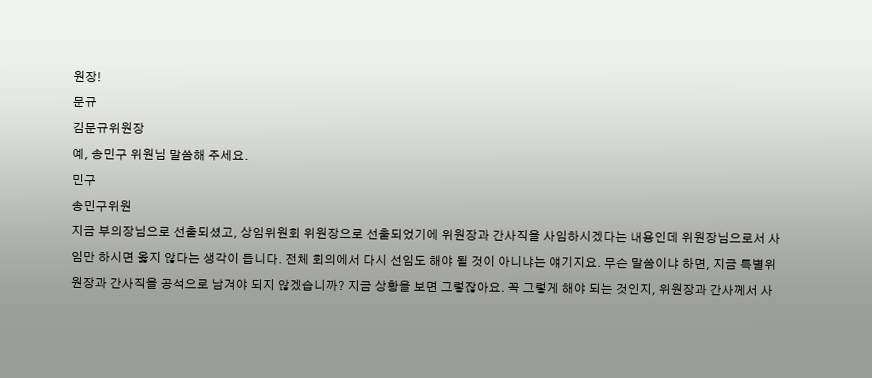원장!
문규
김문규위원장
예, 송민구 위원님 말씀해 주세요.
민구
송민구위원
지금 부의장님으로 선출되셨고, 상임위원회 위원장으로 선출되었기에 위원장과 간사직을 사임하시겠다는 내용인데 위원장님으로서 사임만 하시면 옳지 않다는 생각이 듭니다. 전체 회의에서 다시 선임도 해야 될 것이 아니냐는 얘기지요. 무슨 말씀이냐 하면, 지금 특별위원장과 간사직을 공석으로 남겨야 되지 않겠습니까? 지금 상황을 보면 그렇잖아요. 꼭 그렇게 해야 되는 것인지, 위원장과 간사께서 사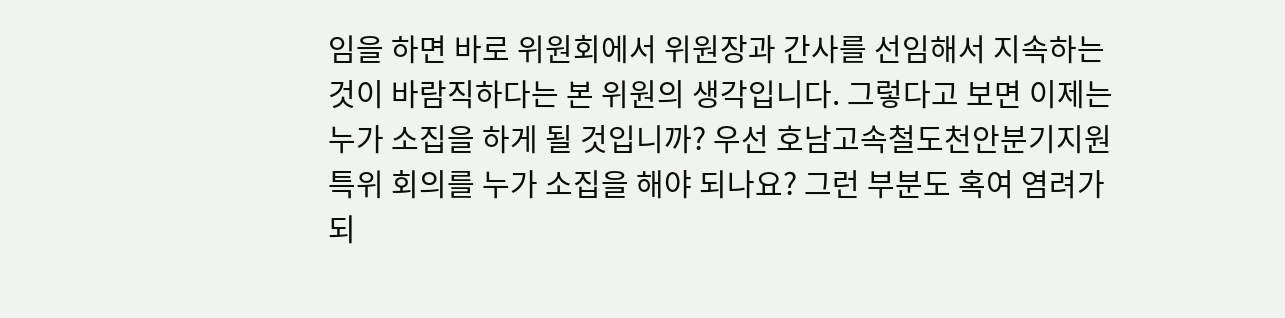임을 하면 바로 위원회에서 위원장과 간사를 선임해서 지속하는 것이 바람직하다는 본 위원의 생각입니다. 그렇다고 보면 이제는 누가 소집을 하게 될 것입니까? 우선 호남고속철도천안분기지원특위 회의를 누가 소집을 해야 되나요? 그런 부분도 혹여 염려가 되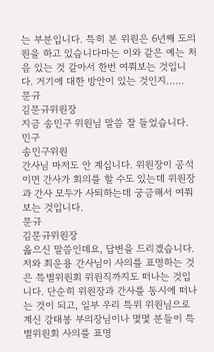는 부분입니다. 특히 본 위원은 6년째 도의원을 하고 있습니다마는 이와 같은 예는 처음 있는 것 같아서 한번 여쭤보는 것입니다. 거기에 대한 방안이 있는 것인지......
문규
김문규위원장
지금 송민구 위원님 말씀 잘 들었습니다.
민구
송민구위원
간사님 마저도 안 계십니다. 위원장이 공석이면 간사가 회의를 할 수도 있는데 위원장과 간사 모두가 사퇴하는데 궁금해서 여쭤보는 것입니다.
문규
김문규위원장
옳으신 말씀인데요, 답변을 드리겠습니다. 저와 최운용 간사님이 사의를 표명하는 것은 특별위원회 위원직까지도 떠나는 것입니다. 단순히 위원장과 간사를 동시에 떠나는 것이 되고, 일부 우리 특위 위원님으로 계신 강태봉 부의장님이나 몇몇 분들이 특별위원회 사의를 표명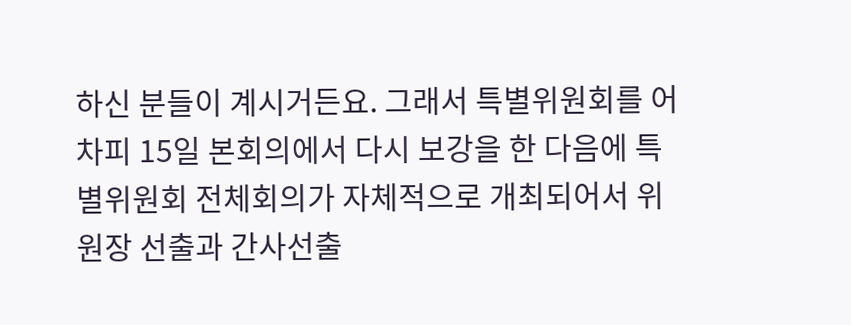하신 분들이 계시거든요. 그래서 특별위원회를 어차피 15일 본회의에서 다시 보강을 한 다음에 특별위원회 전체회의가 자체적으로 개최되어서 위원장 선출과 간사선출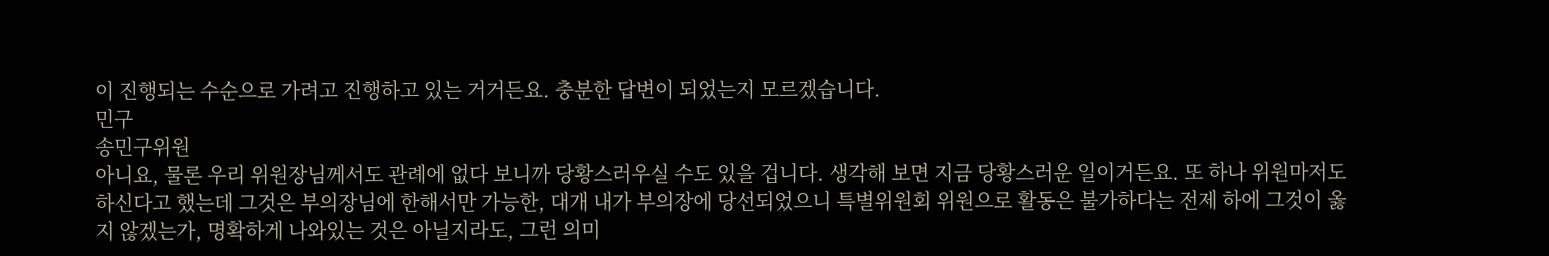이 진행되는 수순으로 가려고 진행하고 있는 거거든요. 충분한 답변이 되었는지 모르겠습니다.
민구
송민구위원
아니요, 물론 우리 위원장님께서도 관례에 없다 보니까 당황스러우실 수도 있을 겁니다. 생각해 보면 지금 당황스러운 일이거든요. 또 하나 위원마저도 하신다고 했는데 그것은 부의장님에 한해서만 가능한, 대개 내가 부의장에 당선되었으니 특별위원회 위원으로 활동은 불가하다는 전제 하에 그것이 옳지 않겠는가, 명확하게 나와있는 것은 아닐지라도, 그런 의미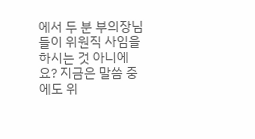에서 두 분 부의장님들이 위원직 사임을 하시는 것 아니에요? 지금은 말씀 중에도 위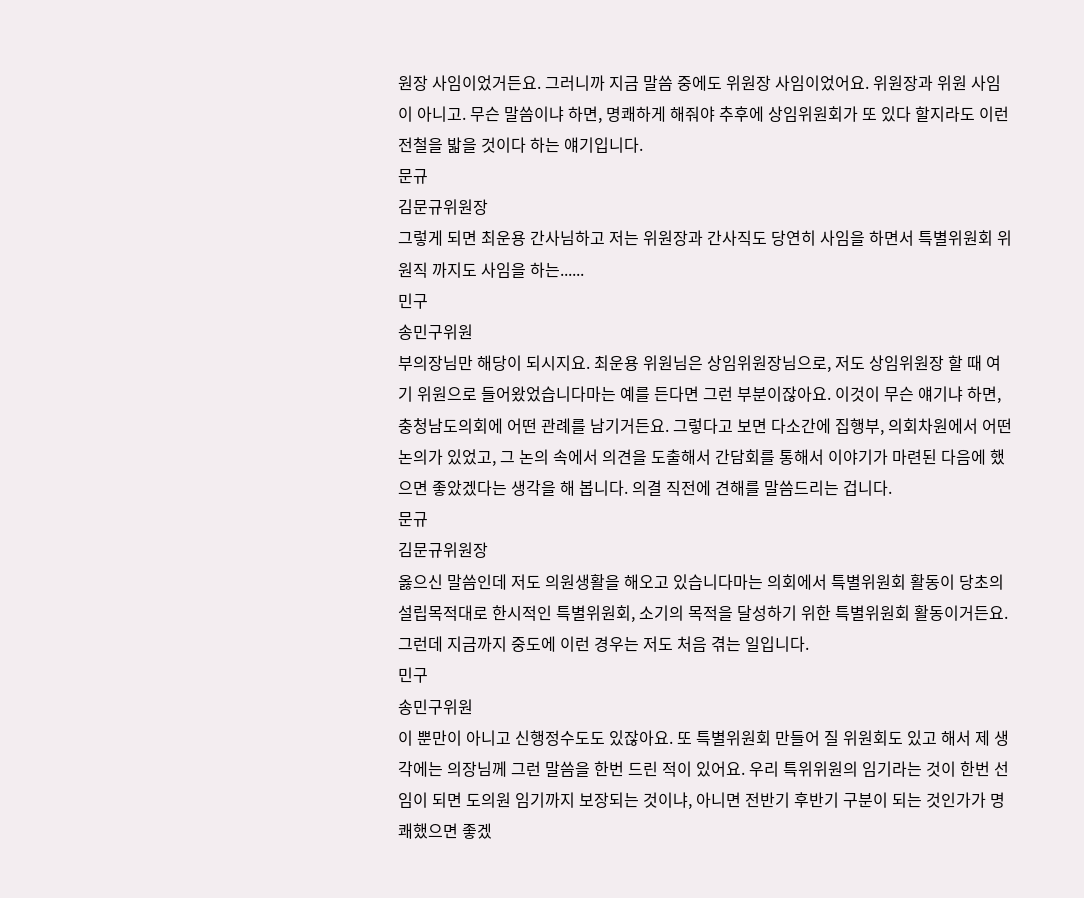원장 사임이었거든요. 그러니까 지금 말씀 중에도 위원장 사임이었어요. 위원장과 위원 사임이 아니고. 무슨 말씀이냐 하면, 명쾌하게 해줘야 추후에 상임위원회가 또 있다 할지라도 이런 전철을 밟을 것이다 하는 얘기입니다.
문규
김문규위원장
그렇게 되면 최운용 간사님하고 저는 위원장과 간사직도 당연히 사임을 하면서 특별위원회 위원직 까지도 사임을 하는......
민구
송민구위원
부의장님만 해당이 되시지요. 최운용 위원님은 상임위원장님으로, 저도 상임위원장 할 때 여기 위원으로 들어왔었습니다마는 예를 든다면 그런 부분이잖아요. 이것이 무슨 얘기냐 하면, 충청남도의회에 어떤 관례를 남기거든요. 그렇다고 보면 다소간에 집행부, 의회차원에서 어떤 논의가 있었고, 그 논의 속에서 의견을 도출해서 간담회를 통해서 이야기가 마련된 다음에 했으면 좋았겠다는 생각을 해 봅니다. 의결 직전에 견해를 말씀드리는 겁니다.
문규
김문규위원장
옳으신 말씀인데 저도 의원생활을 해오고 있습니다마는 의회에서 특별위원회 활동이 당초의 설립목적대로 한시적인 특별위원회, 소기의 목적을 달성하기 위한 특별위원회 활동이거든요. 그런데 지금까지 중도에 이런 경우는 저도 처음 겪는 일입니다.
민구
송민구위원
이 뿐만이 아니고 신행정수도도 있잖아요. 또 특별위원회 만들어 질 위원회도 있고 해서 제 생각에는 의장님께 그런 말씀을 한번 드린 적이 있어요. 우리 특위위원의 임기라는 것이 한번 선임이 되면 도의원 임기까지 보장되는 것이냐, 아니면 전반기 후반기 구분이 되는 것인가가 명쾌했으면 좋겠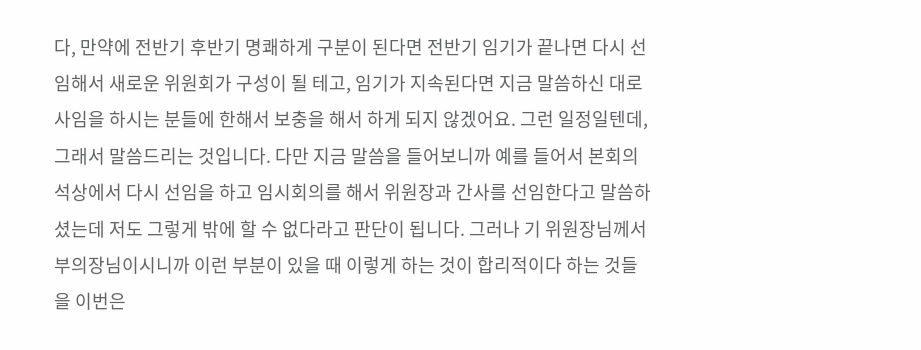다, 만약에 전반기 후반기 명쾌하게 구분이 된다면 전반기 임기가 끝나면 다시 선임해서 새로운 위원회가 구성이 될 테고, 임기가 지속된다면 지금 말씀하신 대로 사임을 하시는 분들에 한해서 보충을 해서 하게 되지 않겠어요. 그런 일정일텐데, 그래서 말씀드리는 것입니다. 다만 지금 말씀을 들어보니까 예를 들어서 본회의 석상에서 다시 선임을 하고 임시회의를 해서 위원장과 간사를 선임한다고 말씀하셨는데 저도 그렇게 밖에 할 수 없다라고 판단이 됩니다. 그러나 기 위원장님께서 부의장님이시니까 이런 부분이 있을 때 이렇게 하는 것이 합리적이다 하는 것들을 이번은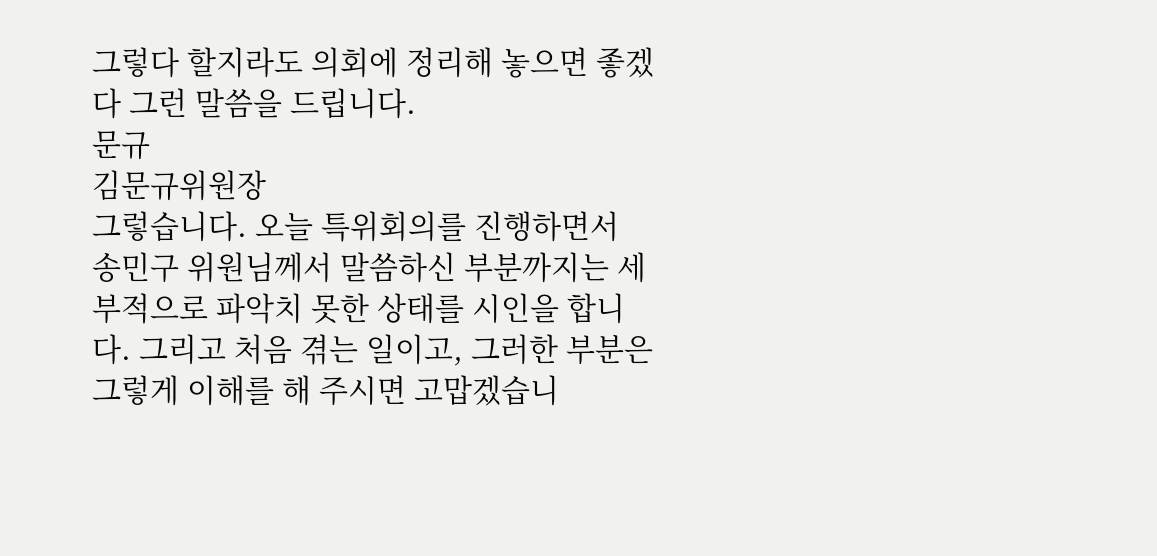그렇다 할지라도 의회에 정리해 놓으면 좋겠다 그런 말씀을 드립니다.
문규
김문규위원장
그렇습니다. 오늘 특위회의를 진행하면서 송민구 위원님께서 말씀하신 부분까지는 세부적으로 파악치 못한 상태를 시인을 합니다. 그리고 처음 겪는 일이고, 그러한 부분은 그렇게 이해를 해 주시면 고맙겠습니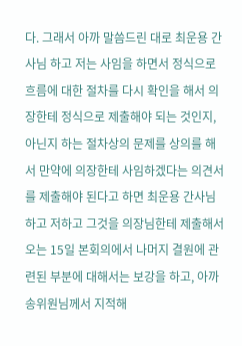다. 그래서 아까 말씀드린 대로 최운용 간사님 하고 저는 사임을 하면서 정식으로 흐름에 대한 절차를 다시 확인을 해서 의장한테 정식으로 제출해야 되는 것인지, 아닌지 하는 절차상의 문제를 상의를 해서 만약에 의장한테 사임하겠다는 의견서를 제출해야 된다고 하면 최운용 간사님 하고 저하고 그것을 의장님한테 제출해서 오는 15일 본회의에서 나머지 결원에 관련된 부분에 대해서는 보강을 하고, 아까 송위원님께서 지적해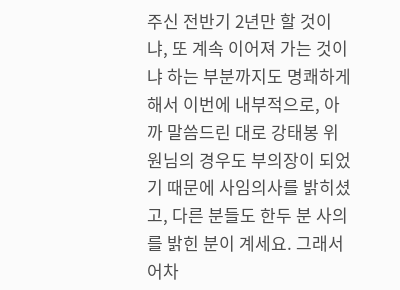주신 전반기 2년만 할 것이냐, 또 계속 이어져 가는 것이냐 하는 부분까지도 명쾌하게 해서 이번에 내부적으로, 아까 말씀드린 대로 강태봉 위원님의 경우도 부의장이 되었기 때문에 사임의사를 밝히셨고, 다른 분들도 한두 분 사의를 밝힌 분이 계세요. 그래서 어차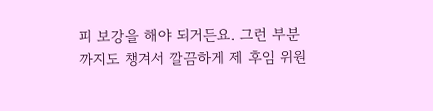피 보강을 해야 되거든요. 그런 부분까지도 챙겨서 깔끔하게 제 후임 위원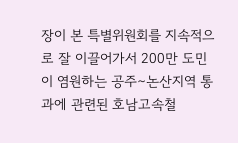장이 본 특별위원회를 지속적으로 잘 이끌어가서 200만 도민이 염원하는 공주∼논산지역 통과에 관련된 호남고속철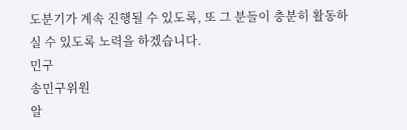도분기가 계속 진행될 수 있도록, 또 그 분들이 충분히 활동하실 수 있도록 노력을 하겠습니다.
민구
송민구위원
알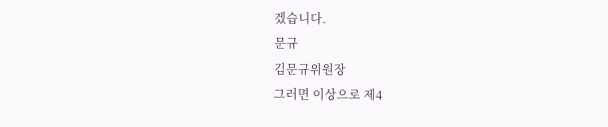겠습니다.
문규
김문규위원장
그러면 이상으로 제4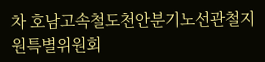차 호남고속철도천안분기노선관철지원특별위원회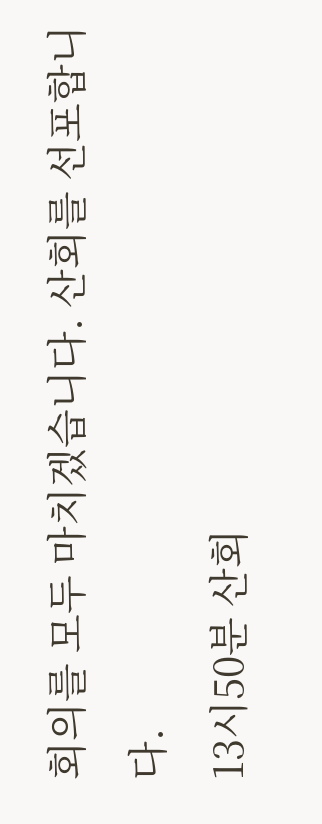회의를 모두 마치겠습니다. 산회를 선포합니다.
13시50분 산회